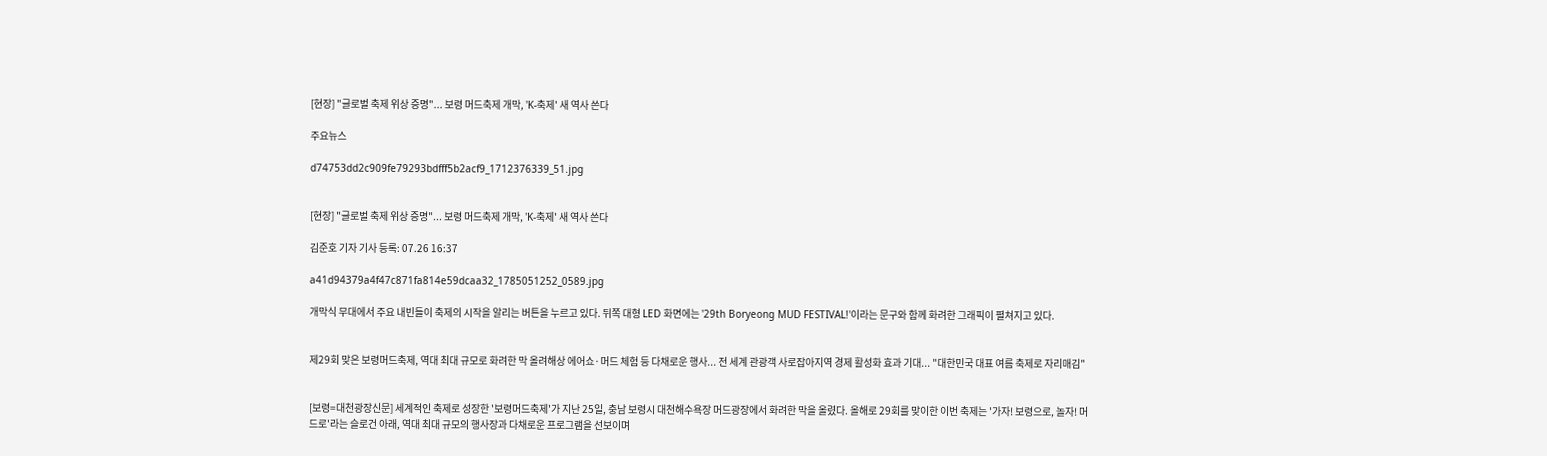[현장] "글로벌 축제 위상 증명"... 보령 머드축제 개막, 'K-축제' 새 역사 쓴다

주요뉴스

d74753dd2c909fe79293bdfff5b2acf9_1712376339_51.jpg


[현장] "글로벌 축제 위상 증명"... 보령 머드축제 개막, 'K-축제' 새 역사 쓴다

김준호 기자 기사 등록: 07.26 16:37

a41d94379a4f47c871fa814e59dcaa32_1785051252_0589.jpg

개막식 무대에서 주요 내빈들이 축제의 시작을 알리는 버튼을 누르고 있다. 뒤쪽 대형 LED 화면에는 '29th Boryeong MUD FESTIVAL!'이라는 문구와 함께 화려한 그래픽이 펼쳐지고 있다.


제29회 맞은 보령머드축제, 역대 최대 규모로 화려한 막 올려해상 에어쇼·머드 체험 등 다채로운 행사... 전 세계 관광객 사로잡아지역 경제 활성화 효과 기대... "대한민국 대표 여름 축제로 자리매김"


[보령=대천광장신문] 세계적인 축제로 성장한 '보령머드축제'가 지난 25일, 충남 보령시 대천해수욕장 머드광장에서 화려한 막을 올렸다. 올해로 29회를 맞이한 이번 축제는 '가자! 보령으로, 놀자! 머드로'라는 슬로건 아래, 역대 최대 규모의 행사장과 다채로운 프로그램을 선보이며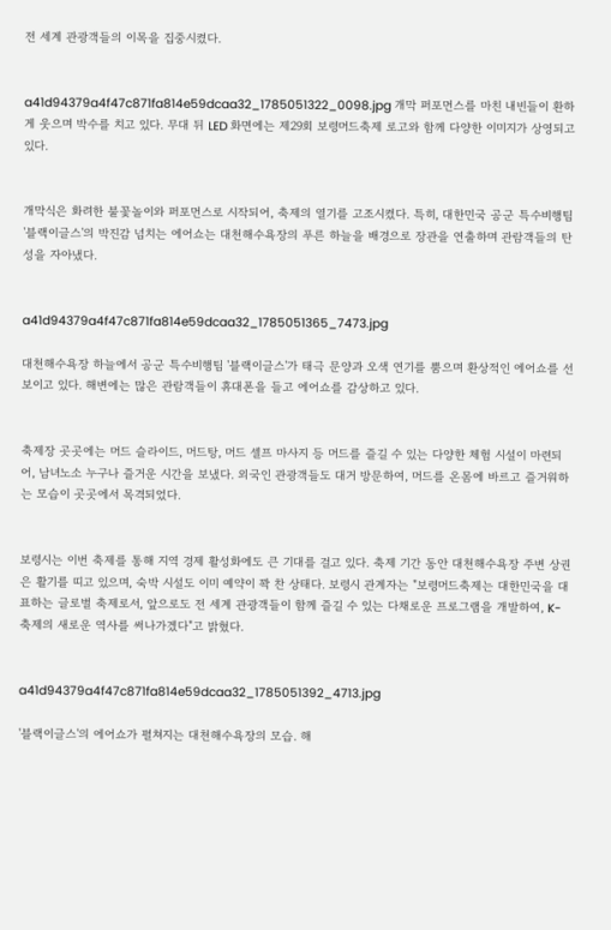전 세계 관광객들의 이목을 집중시켰다.


a41d94379a4f47c871fa814e59dcaa32_1785051322_0098.jpg 개막 퍼포먼스를 마친 내빈들이 환하게 웃으며 박수를 치고 있다. 무대 뒤 LED 화면에는 제29회 보령머드축제 로고와 함께 다양한 이미지가 상영되고 있다.


개막식은 화려한 불꽃놀이와 퍼포먼스로 시작되어, 축제의 열기를 고조시켰다. 특히, 대한민국 공군 특수비행팀 '블랙이글스'의 박진감 넘치는 에어쇼는 대천해수욕장의 푸른 하늘을 배경으로 장관을 연출하며 관람객들의 탄성을 자아냈다.


a41d94379a4f47c871fa814e59dcaa32_1785051365_7473.jpg

대천해수욕장 하늘에서 공군 특수비행팀 '블랙이글스'가 태극 문양과 오색 연기를 뿜으며 환상적인 에어쇼를 선보이고 있다. 해변에는 많은 관람객들이 휴대폰을 들고 에어쇼를 감상하고 있다.


축제장 곳곳에는 머드 슬라이드, 머드탕, 머드 셀프 마사지 등 머드를 즐길 수 있는 다양한 체험 시설이 마련되어, 남녀노소 누구나 즐거운 시간을 보냈다. 외국인 관광객들도 대거 방문하여, 머드를 온몸에 바르고 즐거워하는 모습이 곳곳에서 목격되었다.


보령시는 이번 축제를 통해 지역 경제 활성화에도 큰 기대를 걸고 있다. 축제 기간 동안 대천해수욕장 주변 상권은 활기를 띠고 있으며, 숙박 시설도 이미 예약이 꽉 찬 상태다. 보령시 관계자는 "보령머드축제는 대한민국을 대표하는 글로벌 축제로서, 앞으로도 전 세계 관광객들이 함께 즐길 수 있는 다채로운 프로그램을 개발하여, K-축제의 새로운 역사를 써나가겠다"고 밝혔다.


a41d94379a4f47c871fa814e59dcaa32_1785051392_4713.jpg

'블랙이글스'의 에어쇼가 펼쳐지는 대천해수욕장의 모습. 해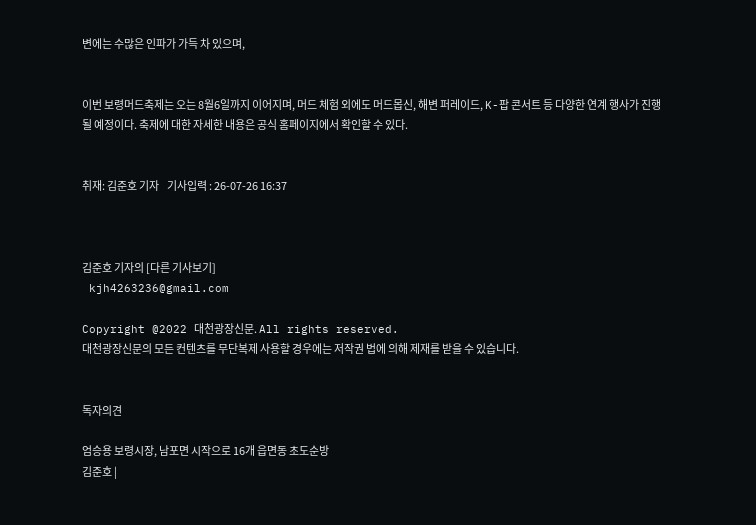변에는 수많은 인파가 가득 차 있으며,


이번 보령머드축제는 오는 8월6일까지 이어지며, 머드 체험 외에도 머드몹신, 해변 퍼레이드, K-팝 콘서트 등 다양한 연계 행사가 진행될 예정이다. 축제에 대한 자세한 내용은 공식 홈페이지에서 확인할 수 있다.


취재: 김준호 기자    기사입력 : 26-07-26 16:37



김준호 기자의 [다른 기사보기]
 kjh4263236@gmail.com

Copyright @2022 대천광장신문. All rights reserved.
대천광장신문의 모든 컨텐츠를 무단복제 사용할 경우에는 저작권 법에 의해 제재를 받을 수 있습니다.


독자의견

엄승용 보령시장, 남포면 시작으로 16개 읍면동 초도순방
김준호 |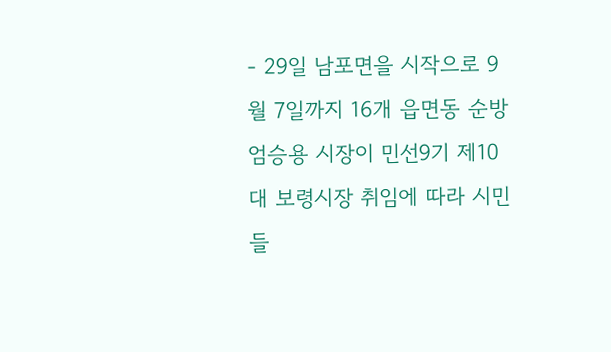- 29일 남포면을 시작으로 9월 7일까지 16개 읍면동 순방 엄승용 시장이 민선9기 제10대 보령시장 취임에 따라 시민들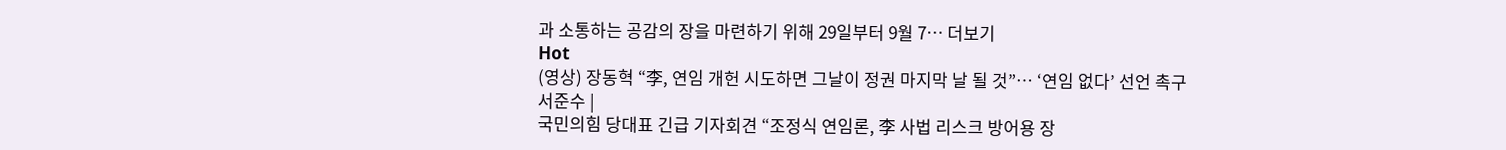과 소통하는 공감의 장을 마련하기 위해 29일부터 9월 7… 더보기
Hot
(영상) 장동혁 “李, 연임 개헌 시도하면 그날이 정권 마지막 날 될 것”… ‘연임 없다’ 선언 촉구
서준수 |
국민의힘 당대표 긴급 기자회견 “조정식 연임론, 李 사법 리스크 방어용 장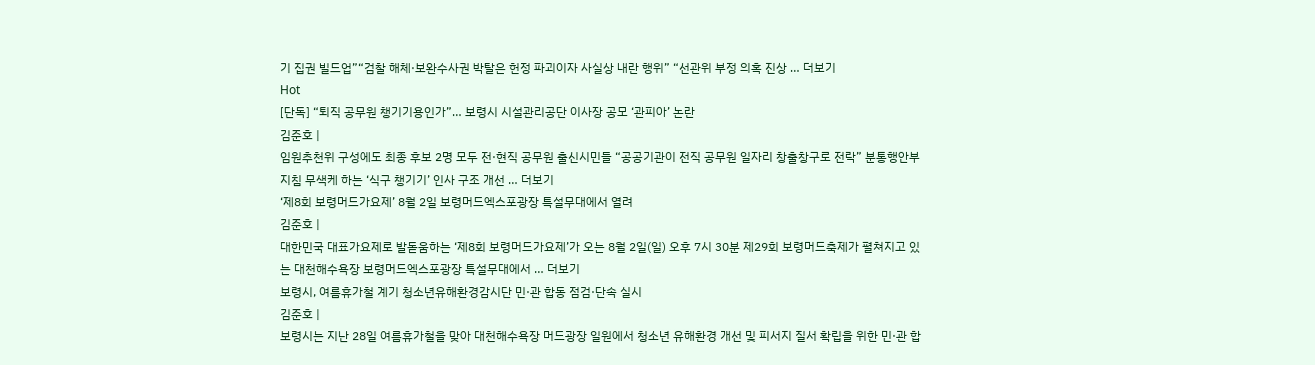기 집권 빌드업”“검찰 해체·보완수사권 박탈은 헌정 파괴이자 사실상 내란 행위” “선관위 부정 의혹 진상 … 더보기
Hot
[단독] “퇴직 공무원 챙기기용인가”… 보령시 시설관리공단 이사장 공모 ‘관피아’ 논란
김준호 |
임원추천위 구성에도 최종 후보 2명 모두 전·현직 공무원 출신시민들 “공공기관이 전직 공무원 일자리 창출창구로 전락” 분통행안부 지침 무색케 하는 ‘식구 챙기기’ 인사 구조 개선 … 더보기
‘제8회 보령머드가요제’ 8월 2일 보령머드엑스포광장 특설무대에서 열려
김준호 |
대한민국 대표가요제로 발돋움하는 ‘제8회 보령머드가요제’가 오는 8월 2일(일) 오후 7시 30분 제29회 보령머드축제가 펼쳐지고 있는 대천해수욕장 보령머드엑스포광장 특설무대에서 … 더보기
보령시, 여름휴가철 계기 청소년유해환경감시단 민·관 합동 점검·단속 실시
김준호 |
보령시는 지난 28일 여름휴가철을 맞아 대천해수욕장 머드광장 일원에서 청소년 유해환경 개선 및 피서지 질서 확립을 위한 민·관 합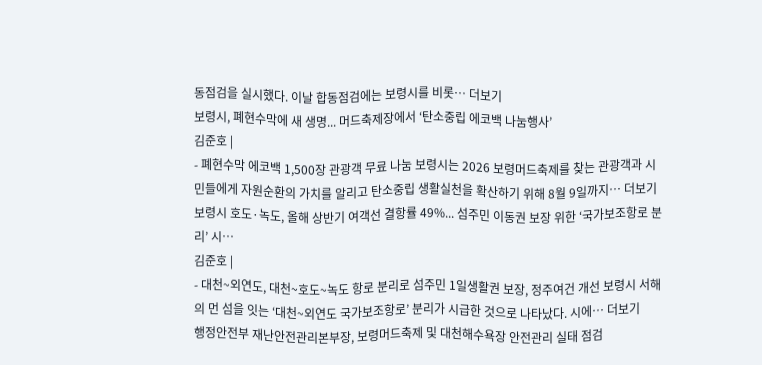동점검을 실시했다. 이날 합동점검에는 보령시를 비롯… 더보기
보령시, 폐현수막에 새 생명... 머드축제장에서 ‘탄소중립 에코백 나눔행사’
김준호 |
- 폐현수막 에코백 1,500장 관광객 무료 나눔 보령시는 2026 보령머드축제를 찾는 관광객과 시민들에게 자원순환의 가치를 알리고 탄소중립 생활실천을 확산하기 위해 8월 9일까지… 더보기
보령시 호도·녹도, 올해 상반기 여객선 결항률 49%... 섬주민 이동권 보장 위한 ‘국가보조항로 분리’ 시…
김준호 |
- 대천~외연도, 대천~호도~녹도 항로 분리로 섬주민 1일생활권 보장, 정주여건 개선 보령시 서해의 먼 섬을 잇는 ‘대천~외연도 국가보조항로’ 분리가 시급한 것으로 나타났다. 시에… 더보기
행정안전부 재난안전관리본부장, 보령머드축제 및 대천해수욕장 안전관리 실태 점검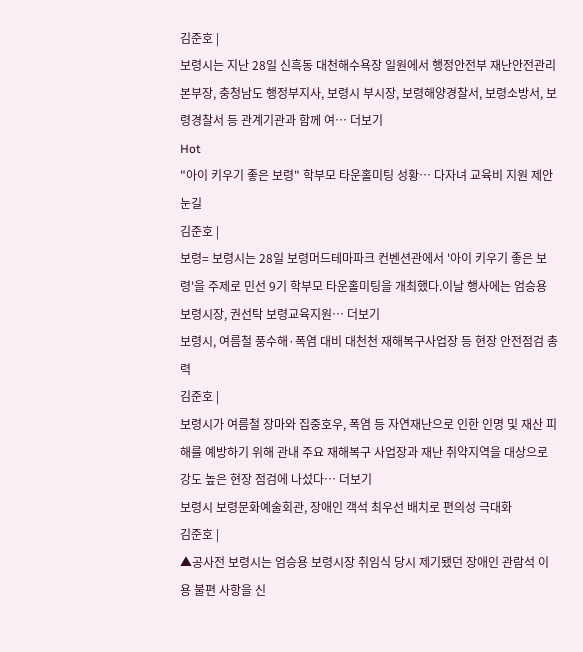김준호 |
보령시는 지난 28일 신흑동 대천해수욕장 일원에서 행정안전부 재난안전관리본부장, 충청남도 행정부지사, 보령시 부시장, 보령해양경찰서, 보령소방서, 보령경찰서 등 관계기관과 함께 여… 더보기
Hot
"아이 키우기 좋은 보령" 학부모 타운홀미팅 성황… 다자녀 교육비 지원 제안 눈길
김준호 |
보령= 보령시는 28일 보령머드테마파크 컨벤션관에서 '아이 키우기 좋은 보령'을 주제로 민선 9기 학부모 타운홀미팅을 개최했다.이날 행사에는 엄승용 보령시장, 권선탁 보령교육지원… 더보기
보령시, 여름철 풍수해·폭염 대비 대천천 재해복구사업장 등 현장 안전점검 총력
김준호 |
보령시가 여름철 장마와 집중호우, 폭염 등 자연재난으로 인한 인명 및 재산 피해를 예방하기 위해 관내 주요 재해복구 사업장과 재난 취약지역을 대상으로 강도 높은 현장 점검에 나섰다… 더보기
보령시 보령문화예술회관, 장애인 객석 최우선 배치로 편의성 극대화
김준호 |
▲공사전 보령시는 엄승용 보령시장 취임식 당시 제기됐던 장애인 관람석 이용 불편 사항을 신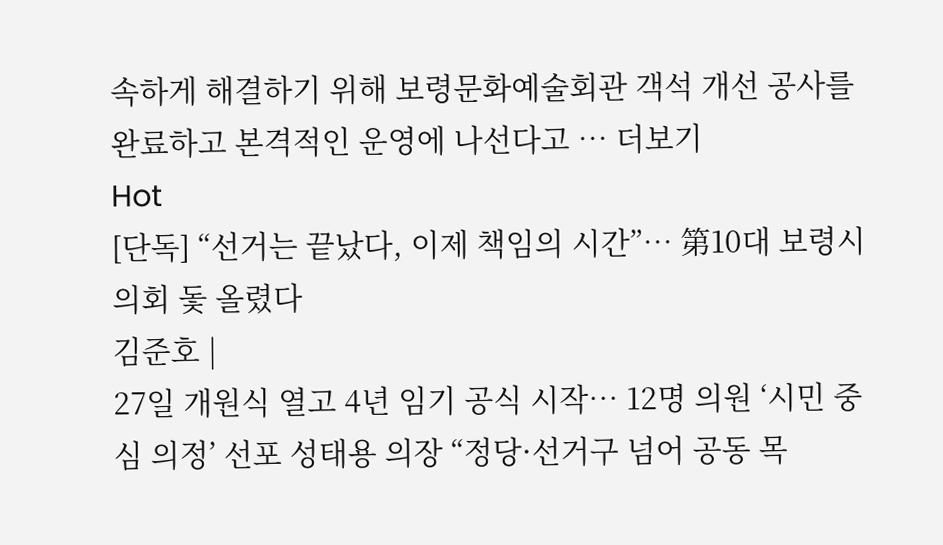속하게 해결하기 위해 보령문화예술회관 객석 개선 공사를 완료하고 본격적인 운영에 나선다고 … 더보기
Hot
[단독] “선거는 끝났다, 이제 책임의 시간”… 第10대 보령시의회 돛 올렸다
김준호 |
27일 개원식 열고 4년 임기 공식 시작… 12명 의원 ‘시민 중심 의정’ 선포 성태용 의장 “정당·선거구 넘어 공동 목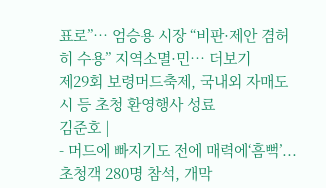표로”… 엄승용 시장 “비판·제안 겸허히 수용” 지역소멸·민… 더보기
제29회 보령머드축제, 국내외 자매도시 등 초청 환영행사 성료
김준호 |
- 머드에 빠지기도 전에 매력에‘흠뻑’... 초청객 280명 참석, 개막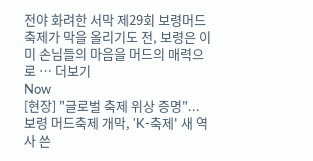전야 화려한 서막 제29회 보령머드축제가 막을 올리기도 전, 보령은 이미 손님들의 마음을 머드의 매력으로 … 더보기
Now
[현장] "글로벌 축제 위상 증명"... 보령 머드축제 개막, 'K-축제' 새 역사 쓴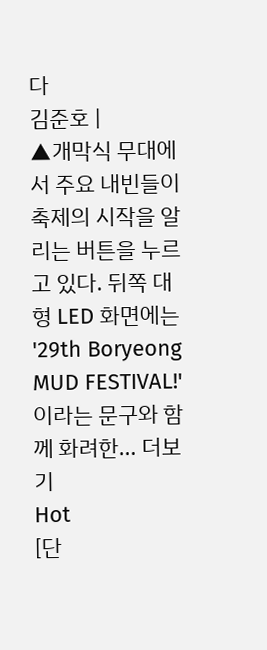다
김준호 |
▲개막식 무대에서 주요 내빈들이 축제의 시작을 알리는 버튼을 누르고 있다. 뒤쪽 대형 LED 화면에는 '29th Boryeong MUD FESTIVAL!'이라는 문구와 함께 화려한… 더보기
Hot
[단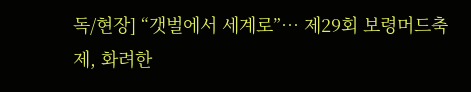독/현장] “갯벌에서 세계로”… 제29회 보령머드축제, 화려한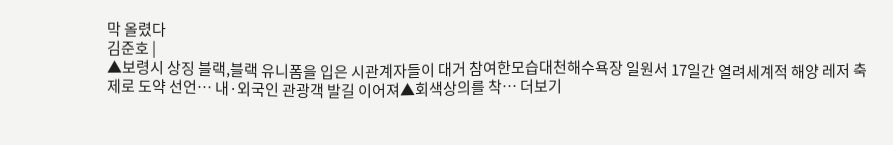막 올렸다
김준호 |
▲보령시 상징 블랙,블랙 유니폼을 입은 시관계자들이 대거 참여한모습대천해수욕장 일원서 17일간 열려세계적 해양 레저 축제로 도약 선언… 내·외국인 관광객 발길 이어져▲회색상의를 착… 더보기